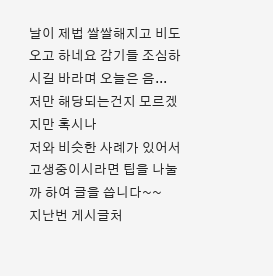날이 제법 쌀쌀해지고 비도오고 하네요 감기들 조심하시길 바라며 오늘은 음... 저만 해당되는건지 모르겠지만 혹시나
저와 비슷한 사례가 있어서 고생중이시라면 팁을 나눌까 하여 글을 씁니다~~
지난번 게시글처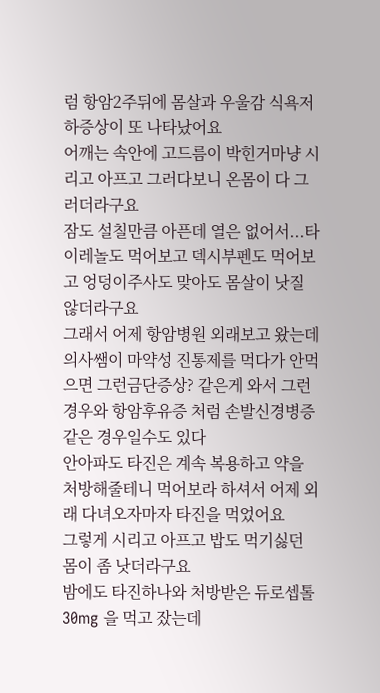럼 항암2주뒤에 몸살과 우울감 식욕저하증상이 또 나타났어요
어깨는 속안에 고드름이 박힌거마냥 시리고 아프고 그러다보니 온몸이 다 그러더라구요
잠도 설칠만큼 아픈데 열은 없어서...타이레놀도 먹어보고 덱시부펜도 먹어보고 엉덩이주사도 맞아도 몸살이 낫질 않더라구요
그래서 어제 항암병원 외래보고 왔는데 의사쌤이 마약성 진통제를 먹다가 안먹으면 그런금단증상? 같은게 와서 그런경우와 항암후유증 처럼 손발신경병증 같은 경우일수도 있다
안아파도 타진은 계속 복용하고 약을 처방해줄테니 먹어보라 하셔서 어제 외래 다녀오자마자 타진을 먹었어요
그렇게 시리고 아프고 밥도 먹기싫던 몸이 좀 낫더라구요
밤에도 타진하나와 처방받은 듀로셉톨30mg 을 먹고 잤는데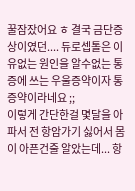꿀잠잤어요 ㅎ 결국 금단증상이였던.... 듀로셉톨은 이유없는 원인을 알수없는 통증에 쓰는 우울증약이자 통증약이라네요 ;;
이렇게 간단한걸 몇달을 아파서 전 항암가기 싫어서 몸이 아픈건줄 알았는데... 항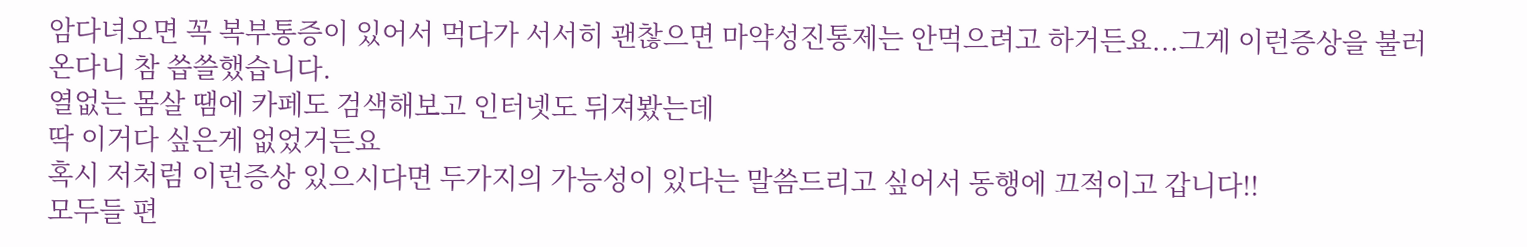암다녀오면 꼭 복부통증이 있어서 먹다가 서서히 괜찮으면 마약성진통제는 안먹으려고 하거든요...그게 이런증상을 불러온다니 참 씁쓸했습니다.
열없는 몸살 땜에 카페도 검색해보고 인터넷도 뒤져봤는데
딱 이거다 싶은게 없었거든요
혹시 저처럼 이런증상 있으시다면 두가지의 가능성이 있다는 말씀드리고 싶어서 동행에 끄적이고 갑니다!!
모두들 편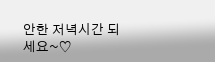안한 저녁시간 되세요~♡